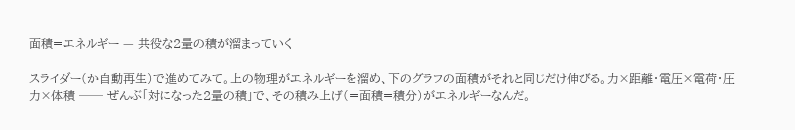面積=エネルギー — 共役な2量の積が溜まっていく

スライダー(か自動再生)で進めてみて。上の物理がエネルギーを溜め、下のグラフの面積がそれと同じだけ伸びる。力×距離・電圧×電荷・圧力×体積 ── ぜんぶ「対になった2量の積」で、その積み上げ(=面積=積分)がエネルギーなんだ。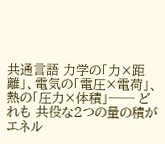共通言語 力学の「力×距離」、電気の「電圧×電荷」、熱の「圧力×体積」── どれも 共役な2つの量の積がエネル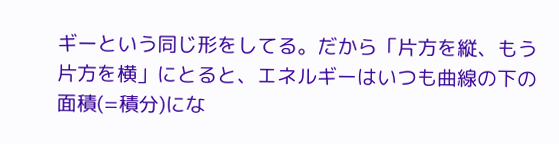ギーという同じ形をしてる。だから「片方を縦、もう片方を横」にとると、エネルギーはいつも曲線の下の面積(=積分)にな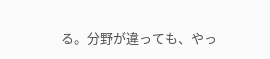る。分野が違っても、やっ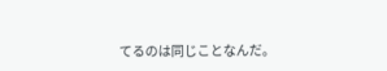てるのは同じことなんだ。